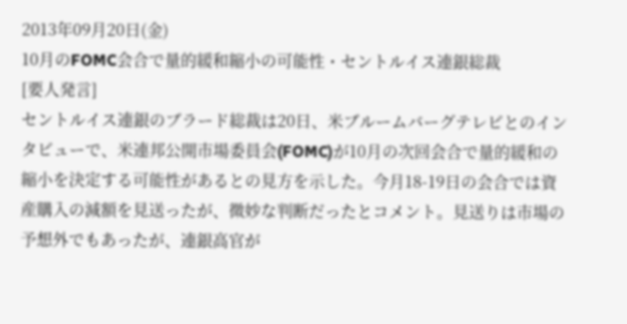2013年09月20日(金)
10月のFOMC会合で量的緩和縮小の可能性・セントルイス連銀総裁
[要人発言]
セントルイス連銀のブラード総裁は20日、米ブルームバーグテレビとのインタビューで、米連邦公開市場委員会(FOMC)が10月の次回会合で量的緩和の縮小を決定する可能性があるとの見方を示した。今月18-19日の会合では資産購入の減額を見送ったが、微妙な判断だったとコメント。見送りは市場の予想外でもあったが、連銀高官が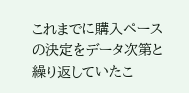これまでに購入ペースの決定をデータ次第と繰り返していたこ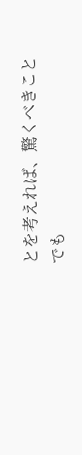とを考えれば、驚くべきことでも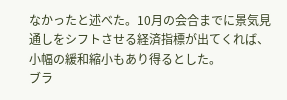なかったと述べた。10月の会合までに景気見通しをシフトさせる経済指標が出てくれば、小幅の緩和縮小もあり得るとした。
ブラ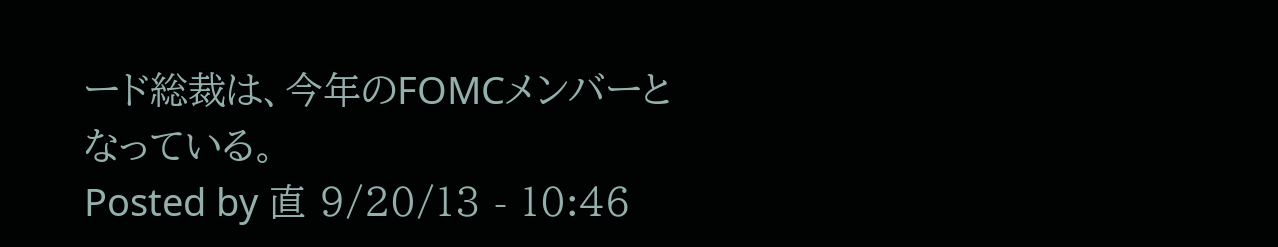ード総裁は、今年のFOMCメンバーとなっている。
Posted by 直 9/20/13 - 10:46